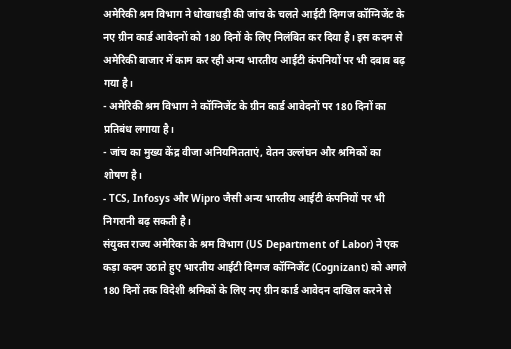अमेरिकी श्रम विभाग ने धोखाधड़ी की जांच के चलते आईटी दिग्गज कॉग्निजेंट के नए ग्रीन कार्ड आवेदनों को 180 दिनों के लिए निलंबित कर दिया है। इस कदम से अमेरिकी बाजार में काम कर रही अन्य भारतीय आईटी कंपनियों पर भी दबाव बढ़ गया है।
- अमेरिकी श्रम विभाग ने कॉग्निजेंट के ग्रीन कार्ड आवेदनों पर 180 दिनों का प्रतिबंध लगाया है।
- जांच का मुख्य केंद्र वीजा अनियमितताएं, वेतन उल्लंघन और श्रमिकों का शोषण है।
- TCS, Infosys और Wipro जैसी अन्य भारतीय आईटी कंपनियों पर भी निगरानी बढ़ सकती है।
संयुक्त राज्य अमेरिका के श्रम विभाग (US Department of Labor) ने एक कड़ा कदम उठाते हुए भारतीय आईटी दिग्गज कॉग्निजेंट (Cognizant) को अगले 180 दिनों तक विदेशी श्रमिकों के लिए नए ग्रीन कार्ड आवेदन दाखिल करने से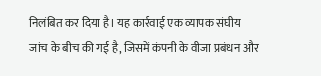निलंबित कर दिया है। यह कार्रवाई एक व्यापक संघीय जांच के बीच की गई है, जिसमें कंपनी के वीजा प्रबंधन और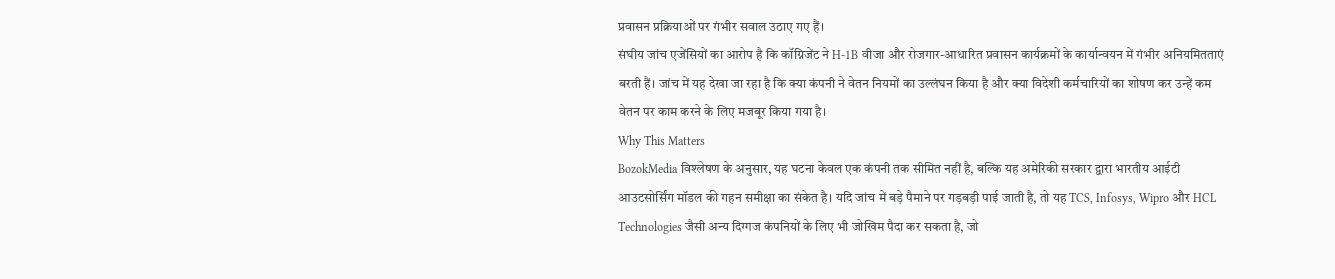प्रवासन प्रक्रियाओं पर गंभीर सवाल उठाए गए हैं।
संघीय जांच एजेंसियों का आरोप है कि कॉग्निजेंट ने H-1B वीजा और रोजगार-आधारित प्रवासन कार्यक्रमों के कार्यान्वयन में गंभीर अनियमितताएं बरती हैं। जांच में यह देखा जा रहा है कि क्या कंपनी ने वेतन नियमों का उल्लंघन किया है और क्या विदेशी कर्मचारियों का शोषण कर उन्हें कम वेतन पर काम करने के लिए मजबूर किया गया है।
Why This Matters
BozokMedia विश्लेषण के अनुसार, यह घटना केवल एक कंपनी तक सीमित नहीं है, बल्कि यह अमेरिकी सरकार द्वारा भारतीय आईटी आउटसोर्सिंग मॉडल की गहन समीक्षा का संकेत है। यदि जांच में बड़े पैमाने पर गड़बड़ी पाई जाती है, तो यह TCS, Infosys, Wipro और HCL Technologies जैसी अन्य दिग्गज कंपनियों के लिए भी जोखिम पैदा कर सकता है, जो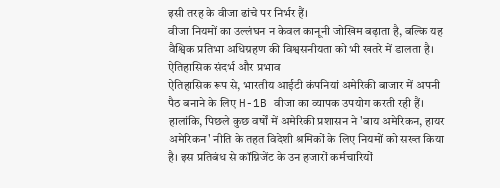इसी तरह के वीजा ढांचे पर निर्भर हैं।
वीजा नियमों का उल्लंघन न केवल कानूनी जोखिम बढ़ाता है, बल्कि यह वैश्विक प्रतिभा अधिग्रहण की विश्वसनीयता को भी खतरे में डालता है।
ऐतिहासिक संदर्भ और प्रभाव
ऐतिहासिक रूप से, भारतीय आईटी कंपनियां अमेरिकी बाजार में अपनी पैठ बनाने के लिए H-1B वीजा का व्यापक उपयोग करती रही हैं। हालांकि, पिछले कुछ वर्षों में अमेरिकी प्रशासन ने 'बाय अमेरिकन, हायर अमेरिकन' नीति के तहत विदेशी श्रमिकों के लिए नियमों को सख्त किया है। इस प्रतिबंध से कॉग्निजेंट के उन हजारों कर्मचारियों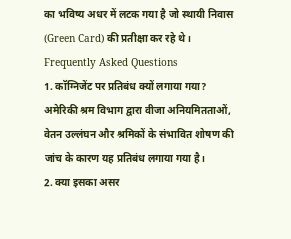का भविष्य अधर में लटक गया है जो स्थायी निवास (Green Card) की प्रतीक्षा कर रहे थे।
Frequently Asked Questions
1. कॉग्निजेंट पर प्रतिबंध क्यों लगाया गया?
अमेरिकी श्रम विभाग द्वारा वीजा अनियमितताओं, वेतन उल्लंघन और श्रमिकों के संभावित शोषण की जांच के कारण यह प्रतिबंध लगाया गया है।
2. क्या इसका असर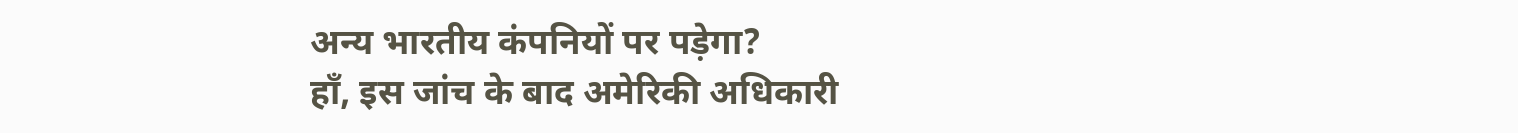अन्य भारतीय कंपनियों पर पड़ेगा?
हाँ, इस जांच के बाद अमेरिकी अधिकारी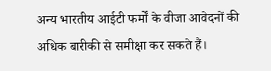अन्य भारतीय आईटी फर्मों के वीजा आवेदनों की अधिक बारीकी से समीक्षा कर सकते हैं।